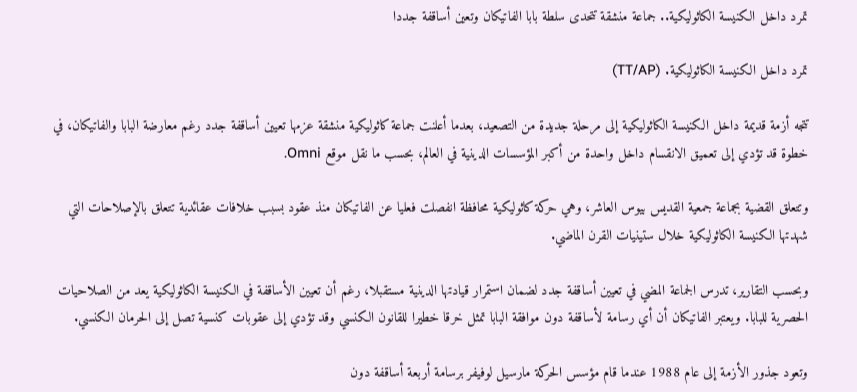تمرد داخل الكنيسة الكاثوليكية.. جماعة منشقة تتحدى سلطة بابا الفاتيكان وتعين أساقفة جددا

تمرد داخل الكنيسة الكاثوليكية. (TT/AP)

تتجه أزمة قديمة داخل الكنيسة الكاثوليكية إلى مرحلة جديدة من التصعيد، بعدما أعلنت جماعة كاثوليكية منشقة عزمها تعيين أساقفة جدد رغم معارضة البابا والفاتيكان، في خطوة قد تؤدي إلى تعميق الانقسام داخل واحدة من أكبر المؤسسات الدينية في العالم، بحسب ما نقل موقع Omni.

وتتعلق القضية بجماعة جمعية القديس بيوس العاشر، وهي حركة كاثوليكية محافظة انفصلت فعليا عن الفاتيكان منذ عقود بسبب خلافات عقائدية تتعلق بالإصلاحات التي شهدتها الكنيسة الكاثوليكية خلال ستينيات القرن الماضي.

وبحسب التقارير، تدرس الجماعة المضي في تعيين أساقفة جدد لضمان استمرار قيادتها الدينية مستقبلا، رغم أن تعيين الأساقفة في الكنيسة الكاثوليكية يعد من الصلاحيات الحصرية للبابا. ويعتبر الفاتيكان أن أي رسامة لأساقفة دون موافقة البابا تمثل خرقا خطيرا للقانون الكنسي وقد تؤدي إلى عقوبات كنسية تصل إلى الحرمان الكنسي.

وتعود جذور الأزمة إلى عام 1988 عندما قام مؤسس الحركة مارسيل لوفيفر برسامة أربعة أساقفة دون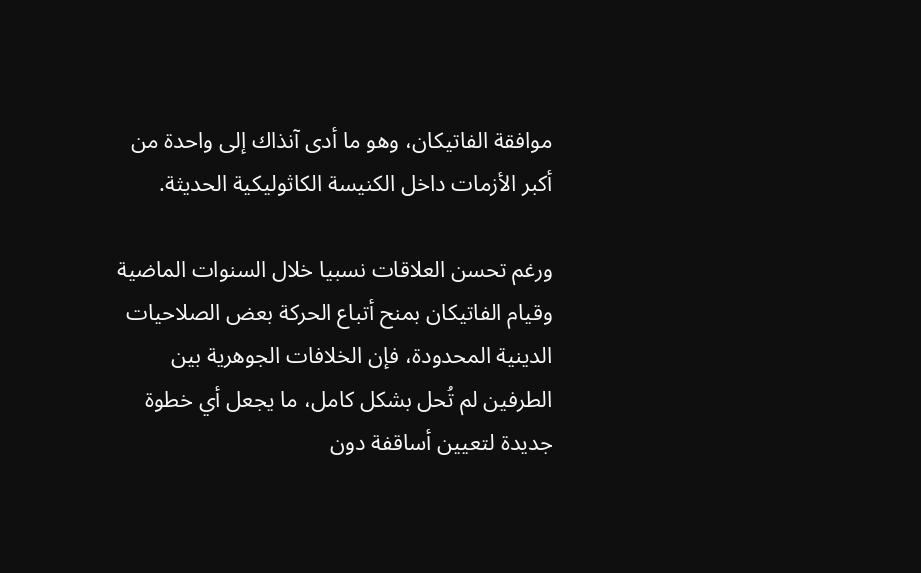موافقة الفاتيكان، وهو ما أدى آنذاك إلى واحدة من أكبر الأزمات داخل الكنيسة الكاثوليكية الحديثة.

ورغم تحسن العلاقات نسبيا خلال السنوات الماضية وقيام الفاتيكان بمنح أتباع الحركة بعض الصلاحيات الدينية المحدودة، فإن الخلافات الجوهرية بين الطرفين لم تُحل بشكل كامل، ما يجعل أي خطوة جديدة لتعيين أساقفة دون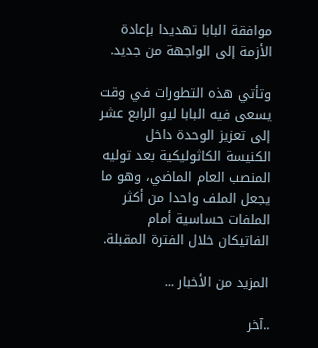موافقة البابا تهديدا بإعادة الأزمة إلى الواجهة من جديد.

وتأتي هذه التطورات في وقت يسعى فيه البابا ليو الرابع عشر إلى تعزيز الوحدة داخل الكنيسة الكاثوليكية بعد توليه المنصب العام الماضي، وهو ما يجعل الملف واحدا من أكثر الملفات حساسية أمام الفاتيكان خلال الفترة المقبلة.

المزيد من الأخبار ...

..آخر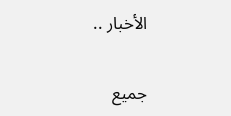الأخبار ..

جميع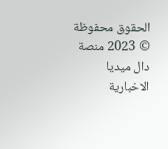الحقوق محفوظة © 2023 منصة دال ميديا الاخبارية